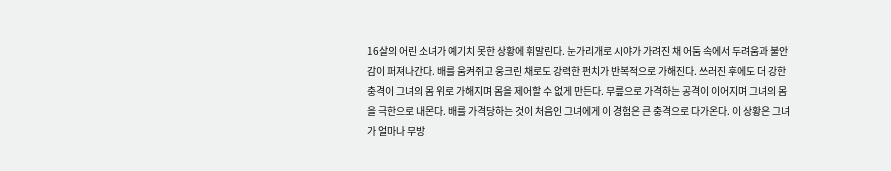16살의 어린 소녀가 예기치 못한 상황에 휘말린다. 눈가리개로 시야가 가려진 채 어둠 속에서 두려움과 불안감이 퍼져나간다. 배를 움켜쥐고 웅크린 채로도 강력한 펀치가 반복적으로 가해진다. 쓰러진 후에도 더 강한 충격이 그녀의 몸 위로 가해지며 몸을 제어할 수 없게 만든다. 무릎으로 가격하는 공격이 이어지며 그녀의 몸을 극한으로 내몬다. 배를 가격당하는 것이 처음인 그녀에게 이 경험은 큰 충격으로 다가온다. 이 상황은 그녀가 얼마나 무방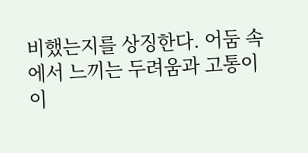비했는지를 상징한다. 어둠 속에서 느끼는 두려움과 고통이 이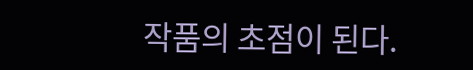작품의 초점이 된다.